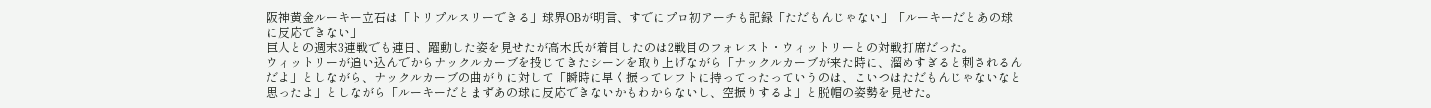阪神黄金ルーキー立石は「トリプルスリーできる」球界OBが明言、すでにプロ初アーチも記録「ただもんじゃない」「ルーキーだとあの球に反応できない」
巨人との週末3連戦でも連日、躍動した姿を見せたが高木氏が着目したのは2戦目のフォレスト・ウィットリーとの対戦打席だった。
ウィットリーが追い込んでからナックルカーブを投じてきたシーンを取り上げながら「ナックルカーブが来た時に、溜めすぎると刺されるんだよ」としながら、ナックルカーブの曲がりに対して「瞬時に早く振ってレフトに持ってったっていうのは、こいつはただもんじゃないなと思ったよ」としながら「ルーキーだとまずあの球に反応できないかもわからないし、空振りするよ」と脱帽の姿勢を見せた。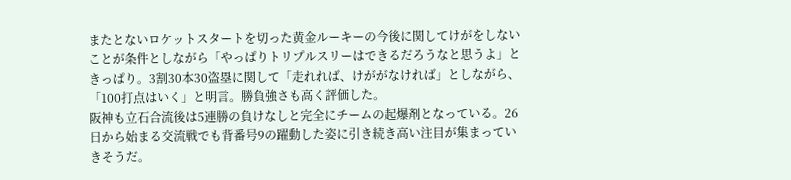またとないロケットスタートを切った黄金ルーキーの今後に関してけがをしないことが条件としながら「やっぱりトリプルスリーはできるだろうなと思うよ」ときっぱり。3割30本30盗塁に関して「走れれば、けががなければ」としながら、「100打点はいく」と明言。勝負強さも高く評価した。
阪神も立石合流後は5連勝の負けなしと完全にチームの起爆剤となっている。26日から始まる交流戦でも背番号9の躍動した姿に引き続き高い注目が集まっていきそうだ。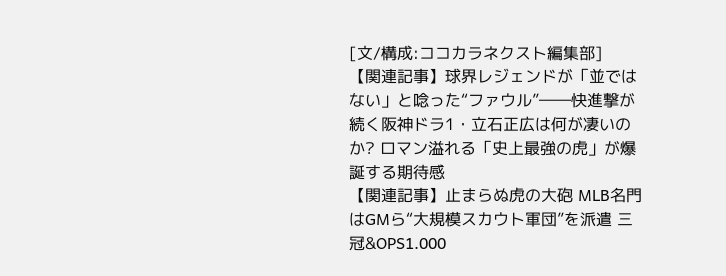[文/構成:ココカラネクスト編集部]
【関連記事】球界レジェンドが「並ではない」と唸った“ファウル”――快進撃が続く阪神ドラ1・立石正広は何が凄いのか? ロマン溢れる「史上最強の虎」が爆誕する期待感
【関連記事】止まらぬ虎の大砲 MLB名門はGMら“大規模スカウト軍団”を派遣 三冠&OPS1.000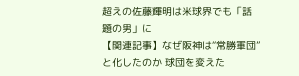超えの佐藤輝明は米球界でも「話題の男」に
【関連記事】なぜ阪神は“常勝軍団”と化したのか 球団を変えた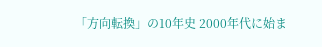「方向転換」の10年史 2000年代に始ま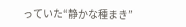っていた“静かな種まき”